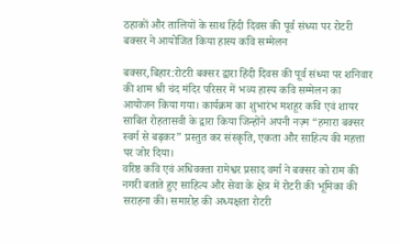ठहाकों और तालियों के साथ हिंदी दिवस की पूर्व संध्या पर रोटरी बक्सर ने आयोजित किया हास्य कवि सम्मेलन

बक्सर,बिहार:रोटरी बक्सर द्वारा हिंदी दिवस की पूर्व संध्या पर शनिवार की शाम श्री चंद मंदिर परिसर में भव्य हास्य कवि सम्मेलन का आयोजन किया गया। कार्यक्रम का शुभारंभ मशहूर कवि एवं शायर साबित रोहतासवी के द्वारा किया जिन्होंने अपनी नज़्म “हमारा बक्सर स्वर्ग से बढ़कर” प्रस्तुत कर संस्कृति, एकता और साहित्य की महत्ता पर जोर दिया।
वरिष्ठ कवि एवं अधिवक्ता रामेश्वर प्रसाद वर्मा ने बक्सर को राम की नगरी बताते हुए साहित्य और सेवा के क्षेत्र में रोटरी की भूमिका की सराहना की। समारोह की अध्यक्षता रोटरी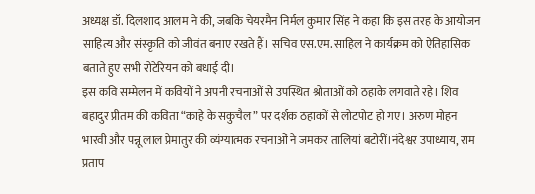अध्यक्ष डॉ. दिलशाद आलम ने की, जबकि चेयरमैन निर्मल कुमार सिंह ने कहा कि इस तरह के आयोजन साहित्य और संस्कृति को जीवंत बनाए रखते हैं। सचिव एस.एम. साहिल ने कार्यक्रम को ऐतिहासिक बताते हुए सभी रोटेरियन को बधाई दी।
इस कवि सम्मेलन में कवियों ने अपनी रचनाओं से उपस्थित श्रोताओं को ठहाके लगवाते रहे। शिव बहादुर प्रीतम की कविता “काहे के सकुचैल” पर दर्शक ठहाकों से लोटपोट हो गए। अरुण मोहन भारवी और पन्नू लाल प्रेमातुर की व्यंग्यात्मक रचनाओं ने जमकर तालियां बटोरीं।नंदेश्वर उपाध्याय, राम प्रताप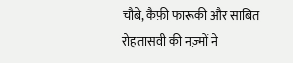चौबे, कैफ़ी फारूकी और साबित रोहतासवी की नज़्मों ने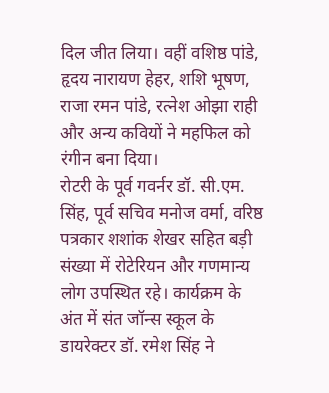दिल जीत लिया। वहीं वशिष्ठ पांडे, हृदय नारायण हेहर, शशि भूषण, राजा रमन पांडे, रत्नेश ओझा राही और अन्य कवियों ने महफिल को रंगीन बना दिया।
रोटरी के पूर्व गवर्नर डॉ. सी.एम. सिंह, पूर्व सचिव मनोज वर्मा, वरिष्ठ पत्रकार शशांक शेखर सहित बड़ी संख्या में रोटेरियन और गणमान्य लोग उपस्थित रहे। कार्यक्रम के अंत में संत जॉन्स स्कूल के डायरेक्टर डॉ. रमेश सिंह ने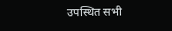उपस्थित सभी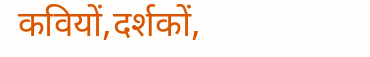कवियों,दर्शकों,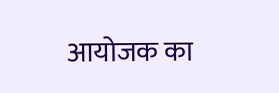आयोजक का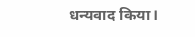धन्यवाद किया।